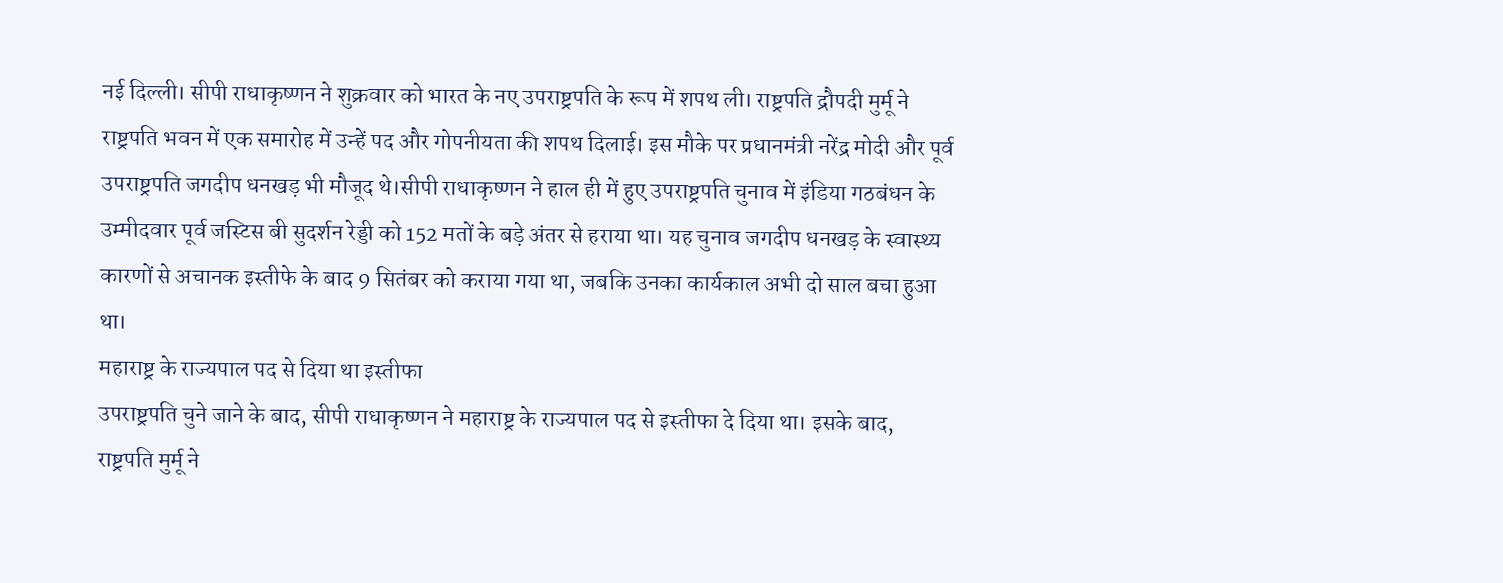नई दिल्ली। सीपी राधाकृष्णन ने शुक्रवार को भारत के नए उपराष्ट्रपति के रूप में शपथ ली। राष्ट्रपति द्रौपदी मुर्मू ने राष्ट्रपति भवन में एक समारोह में उन्हें पद और गोपनीयता की शपथ दिलाई। इस मौके पर प्रधानमंत्री नरेंद्र मोदी और पूर्व उपराष्ट्रपति जगदीप धनखड़ भी मौजूद थे।सीपी राधाकृष्णन ने हाल ही में हुए उपराष्ट्रपति चुनाव में इंडिया गठबंधन के उम्मीदवार पूर्व जस्टिस बी सुदर्शन रेड्डी को 152 मतों के बड़े अंतर से हराया था। यह चुनाव जगदीप धनखड़ के स्वास्थ्य कारणों से अचानक इस्तीफे के बाद 9 सितंबर को कराया गया था, जबकि उनका कार्यकाल अभी दो साल बचा हुआ था।
महाराष्ट्र के राज्यपाल पद से दिया था इस्तीफा
उपराष्ट्रपति चुने जाने के बाद, सीपी राधाकृष्णन ने महाराष्ट्र के राज्यपाल पद से इस्तीफा दे दिया था। इसके बाद, राष्ट्रपति मुर्मू ने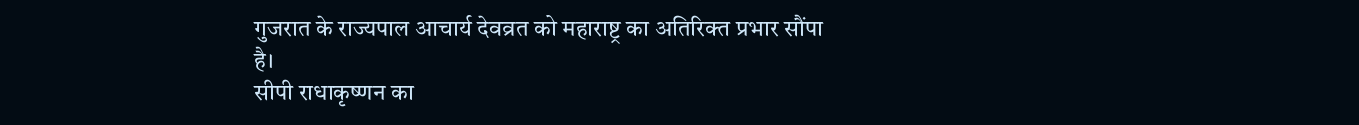गुजरात के राज्यपाल आचार्य देवव्रत को महाराष्ट्र का अतिरिक्त प्रभार सौंपा है।
सीपी राधाकृष्णन का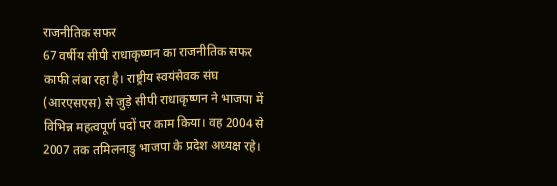राजनीतिक सफर
67 वर्षीय सीपी राधाकृष्णन का राजनीतिक सफर काफी लंबा रहा है। राष्ट्रीय स्वयंसेवक संघ (आरएसएस) से जुड़े सीपी राधाकृष्णन ने भाजपा में विभिन्न महत्वपूर्ण पदों पर काम किया। वह 2004 से 2007 तक तमिलनाडु भाजपा के प्रदेश अध्यक्ष रहे।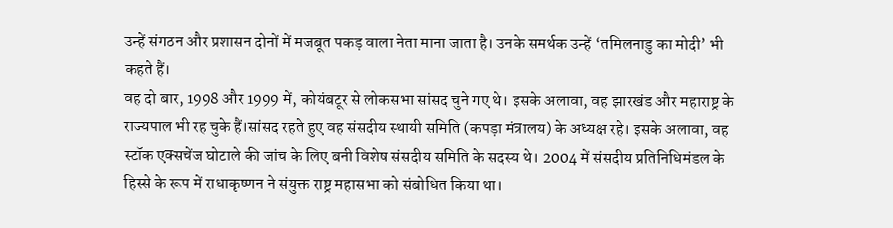उन्हें संगठन और प्रशासन दोनों में मजबूत पकड़ वाला नेता माना जाता है। उनके समर्थक उन्हें ‘तमिलनाडु का मोदी’ भी कहते हैं।
वह दो बार, 1998 और 1999 में, कोयंबटूर से लोकसभा सांसद चुने गए थे। इसके अलावा, वह झारखंड और महाराष्ट्र के राज्यपाल भी रह चुके हैं।सांसद रहते हुए वह संसदीय स्थायी समिति (कपड़ा मंत्रालय) के अध्यक्ष रहे। इसके अलावा, वह स्टॉक एक्सचेंज घोटाले की जांच के लिए बनी विशेष संसदीय समिति के सदस्य थे। 2004 में संसदीय प्रतिनिधिमंडल के हिस्से के रूप में राधाकृष्णन ने संयुक्त राष्ट्र महासभा को संबोधित किया था।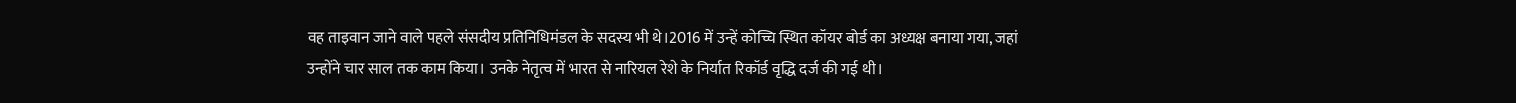वह ताइवान जाने वाले पहले संसदीय प्रतिनिधिमंडल के सदस्य भी थे।2016 में उन्हें कोच्चि स्थित कॉयर बोर्ड का अध्यक्ष बनाया गया, जहां उन्होंने चार साल तक काम किया। उनके नेतृत्व में भारत से नारियल रेशे के निर्यात रिकॉर्ड वृद्धि दर्ज की गई थी।